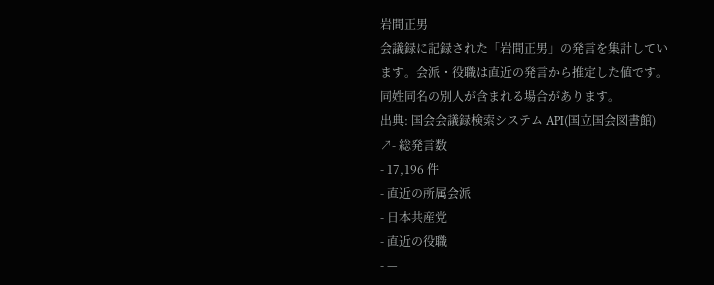岩間正男
会議録に記録された「岩間正男」の発言を集計しています。会派・役職は直近の発言から推定した値です。同姓同名の別人が含まれる場合があります。
出典: 国会会議録検索システム API(国立国会図書館) ↗- 総発言数
- 17,196 件
- 直近の所属会派
- 日本共産党
- 直近の役職
- —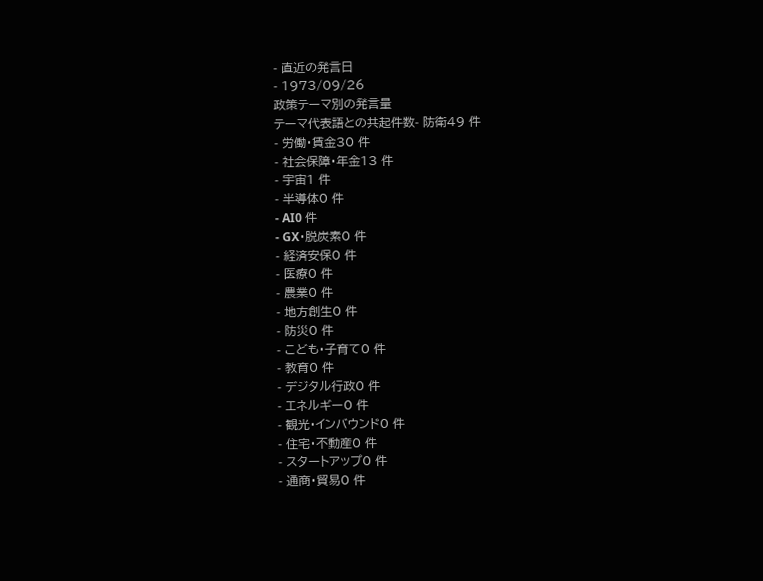- 直近の発言日
- 1973/09/26
政策テーマ別の発言量
テーマ代表語との共起件数- 防衛49 件
- 労働・賃金30 件
- 社会保障・年金13 件
- 宇宙1 件
- 半導体0 件
- AI0 件
- GX・脱炭素0 件
- 経済安保0 件
- 医療0 件
- 農業0 件
- 地方創生0 件
- 防災0 件
- こども・子育て0 件
- 教育0 件
- デジタル行政0 件
- エネルギー0 件
- 観光・インバウンド0 件
- 住宅・不動産0 件
- スタートアップ0 件
- 通商・貿易0 件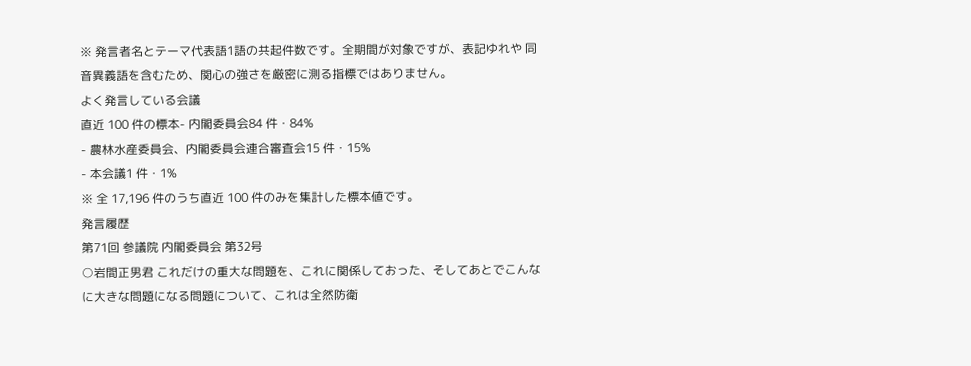※ 発言者名とテーマ代表語1語の共起件数です。全期間が対象ですが、表記ゆれや 同音異義語を含むため、関心の強さを厳密に測る指標ではありません。
よく発言している会議
直近 100 件の標本- 内閣委員会84 件・84%
- 農林水産委員会、内閣委員会連合審査会15 件・15%
- 本会議1 件・1%
※ 全 17,196 件のうち直近 100 件のみを集計した標本値です。
発言履歴
第71回 参議院 内閣委員会 第32号
○岩間正男君 これだけの重大な問題を、これに関係しておった、そしてあとでこんなに大きな問題になる問題について、これは全然防衛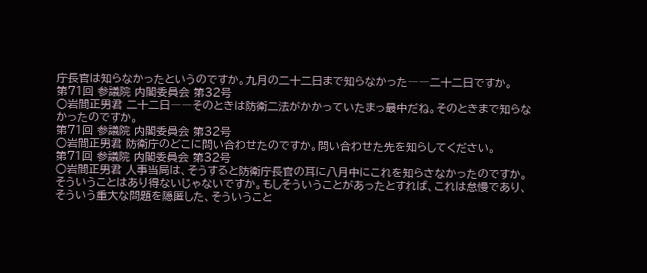庁長官は知らなかったというのですか。九月の二十二日まで知らなかった――二十二日ですか。
第71回 参議院 内閣委員会 第32号
○岩間正男君 二十二日――そのときは防衛二法がかかっていたまっ最中だね。そのときまで知らなかったのですか。
第71回 参議院 内閣委員会 第32号
○岩間正男君 防衛庁のどこに問い合わせたのですか。問い合わせた先を知らしてください。
第71回 参議院 内閣委員会 第32号
○岩間正男君 人事当局は、そうすると防衛庁長官の耳に八月中にこれを知らさなかったのですか。そういうことはあり得ないじゃないですか。もしそういうことがあったとすれば、これは怠慢であり、そういう重大な問題を隠匿した、そういうこと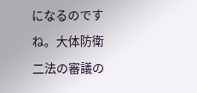になるのですね。大体防衛二法の審議の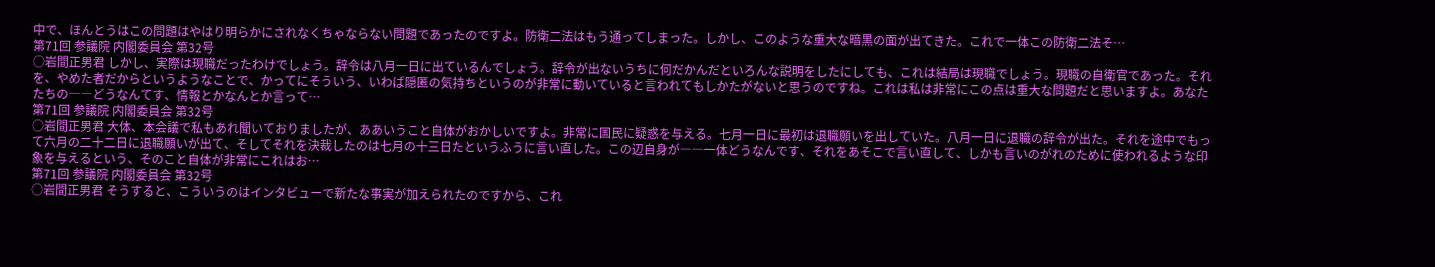中で、ほんとうはこの問題はやはり明らかにされなくちゃならない問題であったのですよ。防衛二法はもう通ってしまった。しかし、このような重大な暗黒の面が出てきた。これで一体この防衛二法そ…
第71回 参議院 内閣委員会 第32号
○岩間正男君 しかし、実際は現職だったわけでしょう。辞令は八月一日に出ているんでしょう。辞令が出ないうちに何だかんだといろんな説明をしたにしても、これは結局は現職でしょう。現職の自衛官であった。それを、やめた者だからというようなことで、かってにそういう、いわば隠匿の気持ちというのが非常に動いていると言われてもしかたがないと思うのですね。これは私は非常にこの点は重大な問題だと思いますよ。あなたたちの――どうなんてす、情報とかなんとか言って…
第71回 参議院 内閣委員会 第32号
○岩間正男君 大体、本会議で私もあれ聞いておりましたが、ああいうこと自体がおかしいですよ。非常に国民に疑惑を与える。七月一日に最初は退職願いを出していた。八月一日に退職の辞令が出た。それを途中でもって六月の二十二日に退職願いが出て、そしてそれを決裁したのは七月の十三日たというふうに言い直した。この辺自身が――一体どうなんです、それをあそこで言い直して、しかも言いのがれのために使われるような印象を与えるという、そのこと自体が非常にこれはお…
第71回 参議院 内閣委員会 第32号
○岩間正男君 そうすると、こういうのはインタビューで新たな事実が加えられたのですから、これ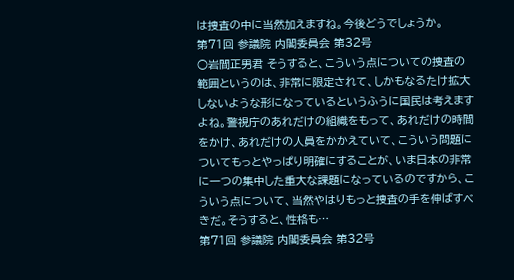は捜査の中に当然加えますね。今後どうでしょうか。
第71回 参議院 内閣委員会 第32号
○岩間正男君 そうすると、こういう点についての捜査の範囲というのは、非常に限定されて、しかもなるたけ拡大しないような形になっているというふうに国民は考えますよね。警視庁のあれだけの組織をもって、あれだけの時間をかけ、あれだけの人員をかかえていて、こういう問題についてもっとやっぱり明確にすることが、いま日本の非常に一つの集中した重大な課題になっているのですから、こういう点について、当然やはりもっと捜査の手を伸ばすべきだ。そうすると、性格も…
第71回 参議院 内閣委員会 第32号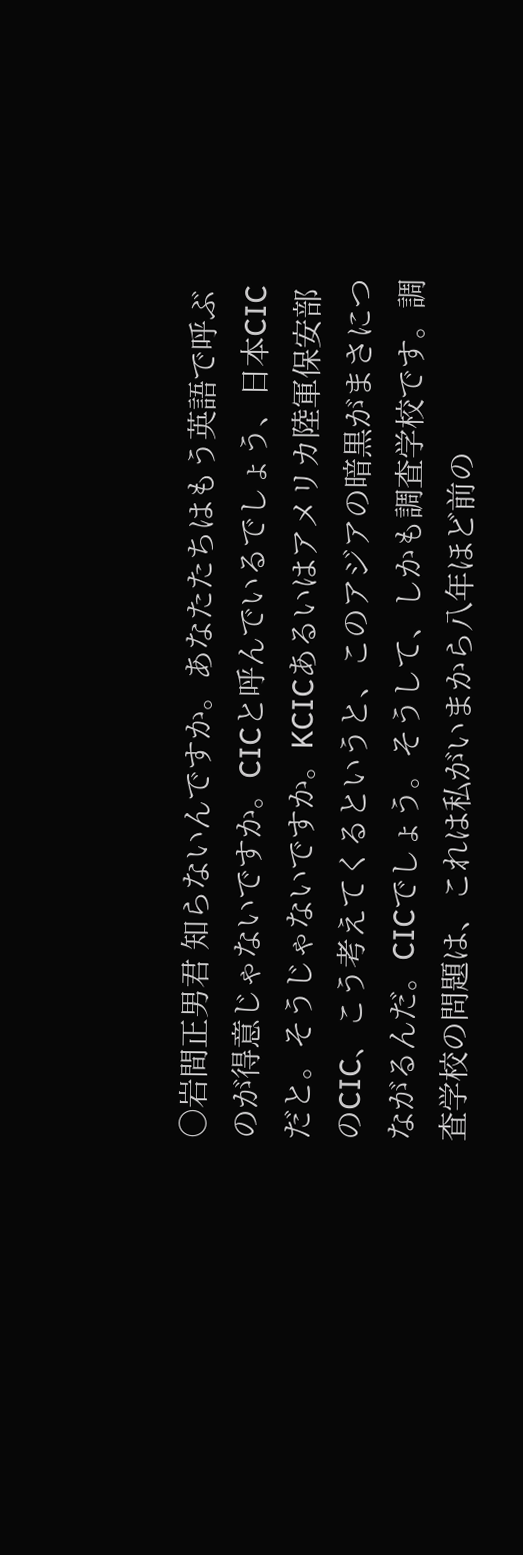○岩間正男君 知らないんですか。あなたたちはもう英語で呼ぶのが得意じゃないですか。CICと呼んでいるでしょう、日本CICだと。そうじゃないですか。KCICあるいはアメリカ陸軍保安部のCIC、こう考えてくるというと、このアジアの暗黒がまさにつながるんだ。CICでしょう。そうして、しかも調査学校です。調査学校の問題は、これは私がいまから八年ほど前の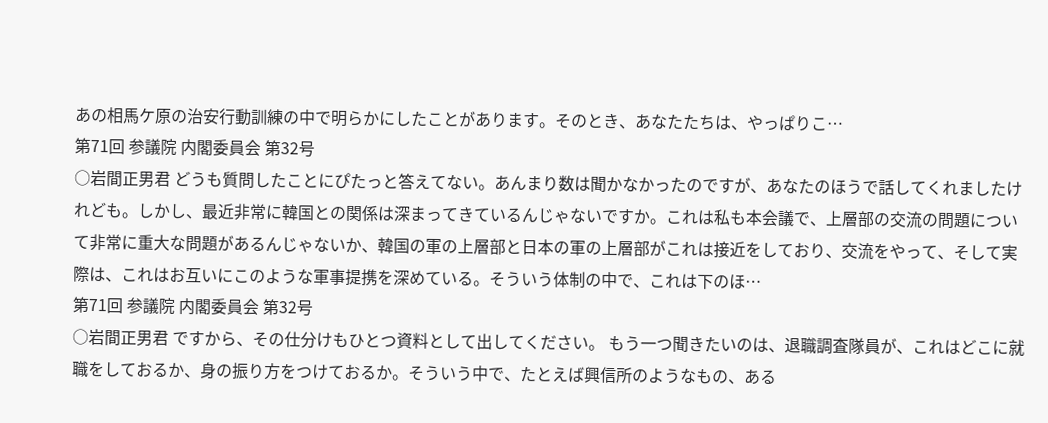あの相馬ケ原の治安行動訓練の中で明らかにしたことがあります。そのとき、あなたたちは、やっぱりこ…
第71回 参議院 内閣委員会 第32号
○岩間正男君 どうも質問したことにぴたっと答えてない。あんまり数は聞かなかったのですが、あなたのほうで話してくれましたけれども。しかし、最近非常に韓国との関係は深まってきているんじゃないですか。これは私も本会議で、上層部の交流の問題について非常に重大な問題があるんじゃないか、韓国の軍の上層部と日本の軍の上層部がこれは接近をしており、交流をやって、そして実際は、これはお互いにこのような軍事提携を深めている。そういう体制の中で、これは下のほ…
第71回 参議院 内閣委員会 第32号
○岩間正男君 ですから、その仕分けもひとつ資料として出してください。 もう一つ聞きたいのは、退職調査隊員が、これはどこに就職をしておるか、身の振り方をつけておるか。そういう中で、たとえば興信所のようなもの、ある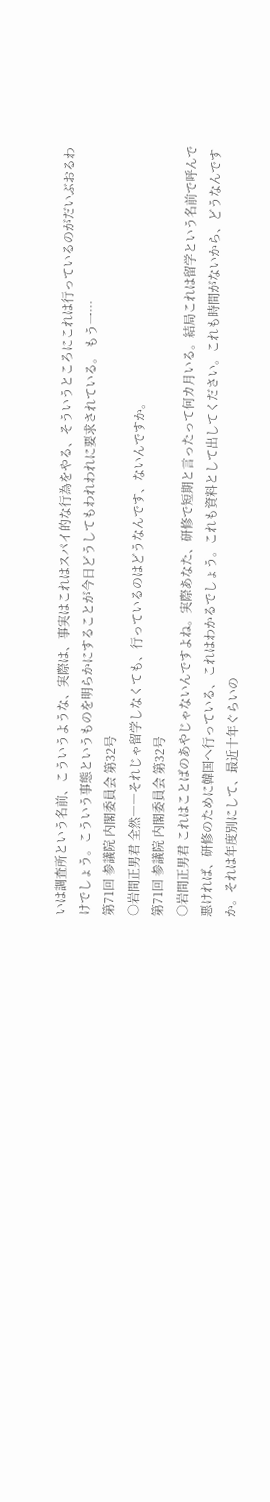いは調査所という名前、こういうような、実際は、事実はこれはスパイ的な行為をやる、そういうところにこれは行っているのがだいぶおるわけでしょう。こういう事態というものを明らかにすることが今日どうしてもわれわれに要求されている。 もう一…
第71回 参議院 内閣委員会 第32号
○岩間正男君 全然――それじゃ留学しなくても、行っているのはどうなんです、ないんですか。
第71回 参議院 内閣委員会 第32号
○岩間正男君 これはことばのあやじゃないんですよね。実際あなた、研修で短期と言ったって何カ月いる。結局これは留学という名前で呼んで悪ければ、研修のために韓国へ行っている、これはわかるでしょう。これも資料として出してください。これも時間がないから、どうなんですか。それは年度別にして、最近十年ぐらいの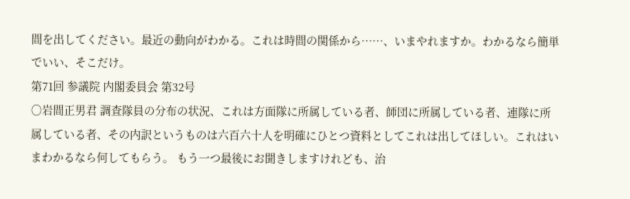間を出してください。最近の動向がわかる。これは時間の関係から……、いまやれますか。わかるなら簡単でいい、そこだけ。
第71回 参議院 内閣委員会 第32号
○岩間正男君 調査隊員の分布の状況、これは方面隊に所属している者、師団に所属している者、連隊に所属している者、その内訳というものは六百六十人を明確にひとつ資料としてこれは出してほしい。これはいまわかるなら何してもらう。 もう一つ最後にお聞きしますけれども、治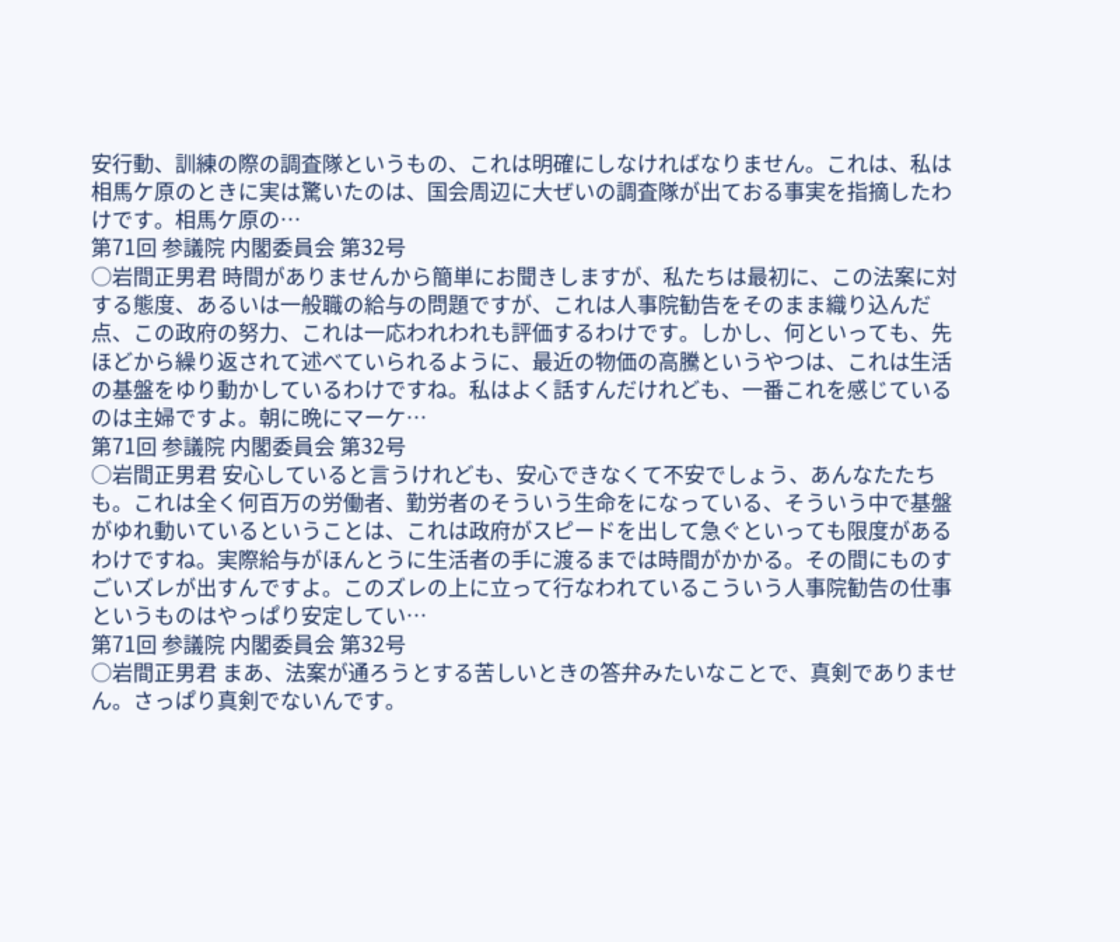安行動、訓練の際の調査隊というもの、これは明確にしなければなりません。これは、私は相馬ケ原のときに実は驚いたのは、国会周辺に大ぜいの調査隊が出ておる事実を指摘したわけです。相馬ケ原の…
第71回 参議院 内閣委員会 第32号
○岩間正男君 時間がありませんから簡単にお聞きしますが、私たちは最初に、この法案に対する態度、あるいは一般職の給与の問題ですが、これは人事院勧告をそのまま織り込んだ点、この政府の努力、これは一応われわれも評価するわけです。しかし、何といっても、先ほどから繰り返されて述べていられるように、最近の物価の高騰というやつは、これは生活の基盤をゆり動かしているわけですね。私はよく話すんだけれども、一番これを感じているのは主婦ですよ。朝に晩にマーケ…
第71回 参議院 内閣委員会 第32号
○岩間正男君 安心していると言うけれども、安心できなくて不安でしょう、あんなたたちも。これは全く何百万の労働者、勤労者のそういう生命をになっている、そういう中で基盤がゆれ動いているということは、これは政府がスピードを出して急ぐといっても限度があるわけですね。実際給与がほんとうに生活者の手に渡るまでは時間がかかる。その間にものすごいズレが出すんですよ。このズレの上に立って行なわれているこういう人事院勧告の仕事というものはやっぱり安定してい…
第71回 参議院 内閣委員会 第32号
○岩間正男君 まあ、法案が通ろうとする苦しいときの答弁みたいなことで、真剣でありません。さっぱり真剣でないんです。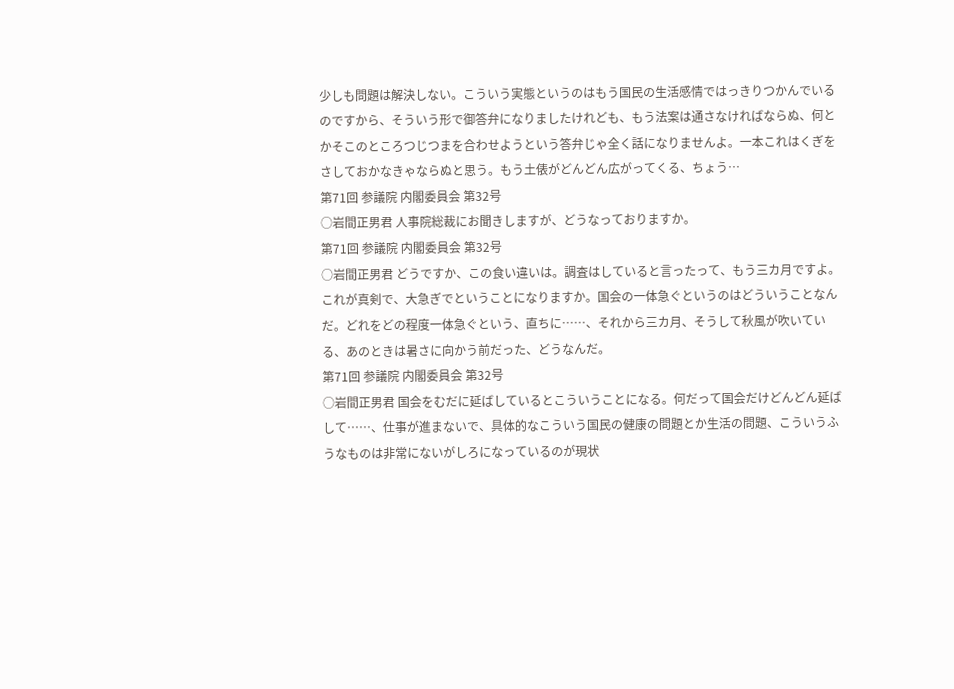少しも問題は解決しない。こういう実態というのはもう国民の生活感情ではっきりつかんでいるのですから、そういう形で御答弁になりましたけれども、もう法案は通さなければならぬ、何とかそこのところつじつまを合わせようという答弁じゃ全く話になりませんよ。一本これはくぎをさしておかなきゃならぬと思う。もう土俵がどんどん広がってくる、ちょう…
第71回 参議院 内閣委員会 第32号
○岩間正男君 人事院総裁にお聞きしますが、どうなっておりますか。
第71回 参議院 内閣委員会 第32号
○岩間正男君 どうですか、この食い違いは。調査はしていると言ったって、もう三カ月ですよ。これが真剣で、大急ぎでということになりますか。国会の一体急ぐというのはどういうことなんだ。どれをどの程度一体急ぐという、直ちに……、それから三カ月、そうして秋風が吹いている、あのときは暑さに向かう前だった、どうなんだ。
第71回 参議院 内閣委員会 第32号
○岩間正男君 国会をむだに延ばしているとこういうことになる。何だって国会だけどんどん延ばして……、仕事が進まないで、具体的なこういう国民の健康の問題とか生活の問題、こういうふうなものは非常にないがしろになっているのが現状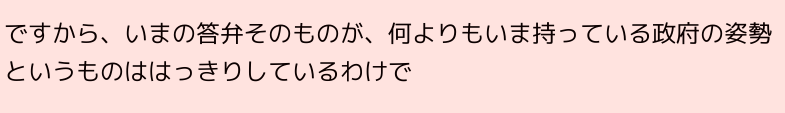ですから、いまの答弁そのものが、何よりもいま持っている政府の姿勢というものははっきりしているわけで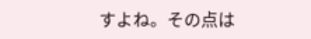すよね。その点は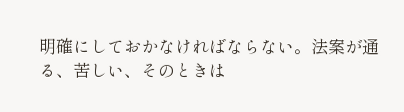明確にしておかなければならない。法案が通る、苦しい、そのときは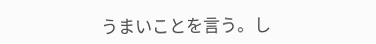うまいことを言う。し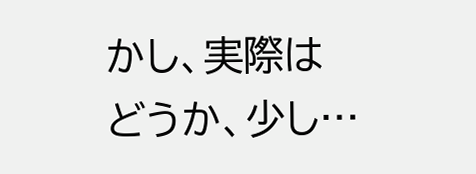かし、実際はどうか、少し…